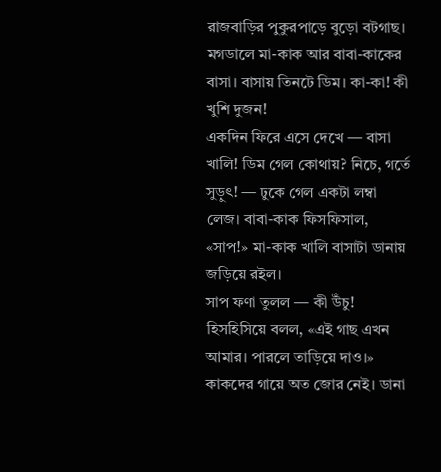রাজবাড়ির পুকুরপাড়ে বুড়ো বটগাছ। মগডালে মা-কাক আর বাবা-কাকের বাসা। বাসায় তিনটে ডিম। কা-কা! কী খুশি দুজন!
একদিন ফিরে এসে দেখে — বাসা খালি! ডিম গেল কোথায়? নিচে, গর্তে সুড়ুৎ! — ঢুকে গেল একটা লম্বা লেজ। বাবা-কাক ফিসফিসাল, «সাপ!» মা-কাক খালি বাসাটা ডানায় জড়িয়ে রইল।
সাপ ফণা তুলল — কী উঁচু! হিসহিসিয়ে বলল, «এই গাছ এখন আমার। পারলে তাড়িয়ে দাও।» কাকদের গায়ে অত জোর নেই। ডানা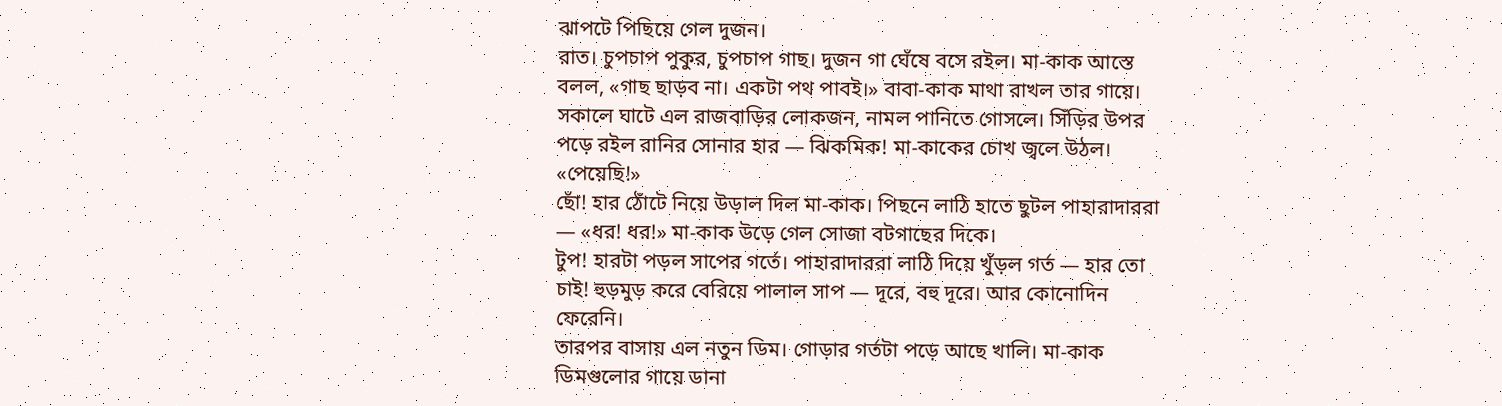ঝাপটে পিছিয়ে গেল দুজন।
রাত। চুপচাপ পুকুর, চুপচাপ গাছ। দুজন গা ঘেঁষে বসে রইল। মা-কাক আস্তে বলল, «গাছ ছাড়ব না। একটা পথ পাবই।» বাবা-কাক মাথা রাখল তার গায়ে।
সকালে ঘাটে এল রাজবাড়ির লোকজন, নামল পানিতে গোসলে। সিঁড়ির উপর পড়ে রইল রানির সোনার হার — ঝিকমিক! মা-কাকের চোখ জ্বলে উঠল। «পেয়েছি!»
ছোঁ! হার ঠোঁটে নিয়ে উড়াল দিল মা-কাক। পিছনে লাঠি হাতে ছুটল পাহারাদাররা — «ধর! ধর!» মা-কাক উড়ে গেল সোজা বটগাছের দিকে।
টুপ! হারটা পড়ল সাপের গর্তে। পাহারাদাররা লাঠি দিয়ে খুঁড়ল গর্ত — হার তো চাই! হুড়মুড় করে বেরিয়ে পালাল সাপ — দূরে, বহু দূরে। আর কোনোদিন ফেরেনি।
তারপর বাসায় এল নতুন ডিম। গোড়ার গর্তটা পড়ে আছে খালি। মা-কাক ডিমগুলোর গায়ে ডানা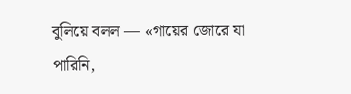বুলিয়ে বলল — «গায়ের জোরে যা পারিনি,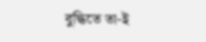বুদ্ধিতে তা-ই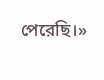পেরেছি।»